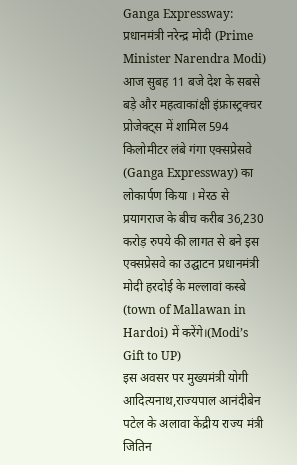Ganga Expressway: प्रधानमंत्री नरेन्द्र मोदी (Prime Minister Narendra Modi) आज सुबह 11 बजे देश के सबसे बड़े और महत्वाकांक्षी इंफ्रास्ट्रक्चर प्रोजेक्ट्स में शामिल 594 किलोमीटर लंबे गंगा एक्सप्रेसवे (Ganga Expressway) का लोकार्पण किया । मेरठ से प्रयागराज के बीच करीब 36,230 करोड़ रुपये की लागत से बने इस एक्सप्रेसवे का उद्घाटन प्रधानमंत्री मोदी हरदोई के मल्लावां कस्बे (town of Mallawan in Hardoi) में करेंगे।(Modi’s Gift to UP)
इस अवसर पर मुख्यमंत्री योगी आदित्यनाथ,राज्यपाल आनंदीबेन पटेल के अलावा केंद्रीय राज्य मंत्री जितिन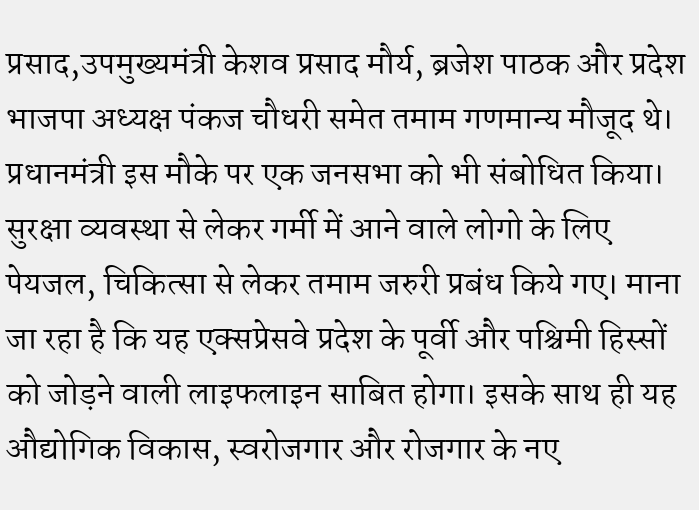प्रसाद,उपमुख्यमंत्री केशव प्रसाद मौर्य, ब्रजेश पाठक और प्रदेश भाजपा अध्यक्ष पंकज चौधरी समेत तमाम गणमान्य मौजूद थे। प्रधानमंत्री इस मौके पर एक जनसभा को भी संबोधित किया।
सुरक्षा व्यवस्था से लेकर गर्मी में आने वाले लोगो के लिए पेयजल, चिकित्सा से लेकर तमाम जरुरी प्रबंध किये गए। माना जा रहा है कि यह एक्सप्रेसवे प्रदेश के पूर्वी और पश्चिमी हिस्सों को जोड़ने वाली लाइफलाइन साबित होगा। इसके साथ ही यह औद्योगिक विकास, स्वरोजगार और रोजगार के नए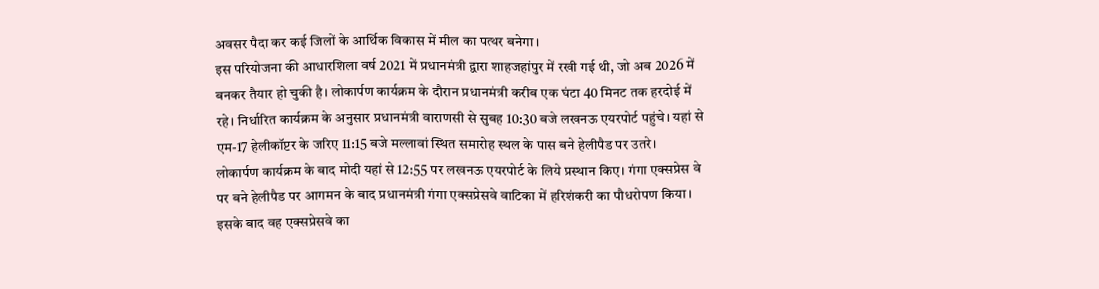अवसर पैदा कर कई जिलों के आर्थिक विकास में मील का पत्थर बनेगा।
इस परियोजना की आधारशिला वर्ष 2021 में प्रधानमंत्री द्वारा शाहजहांपुर में रखी गई थी, जो अब 2026 में बनकर तैयार हो चुकी है। लोकार्पण कार्यक्रम के दौरान प्रधानमंत्री करीब एक घंटा 40 मिनट तक हरदोई में रहे। निर्धारित कार्यक्रम के अनुसार प्रधानमंत्री वाराणसी से सुबह 10:30 बजे लखनऊ एयरपोर्ट पहुंचे। यहां से एम-17 हेलीकॉप्टर के जरिए 11:15 बजे मल्लावां स्थित समारोह स्थल के पास बने हेलीपैड पर उतरे।
लोकार्पण कार्यक्रम के बाद मोदी यहां से 12:55 पर लखनऊ एयरपोर्ट के लिये प्रस्थान किए। गंगा एक्सप्रेस वे पर बने हेलीपैड पर आगमन के बाद प्रधानमंत्री गंगा एक्सप्रेसवे वाटिका में हरिशंकरी का पौधरोपण किया। इसके बाद वह एक्सप्रेसवे का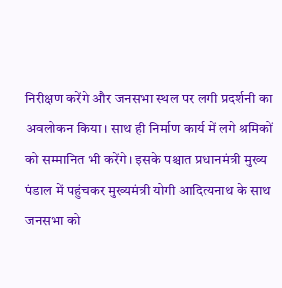निरीक्षण करेंगे और जनसभा स्थल पर लगी प्रदर्शनी का अवलोकन किया। साथ ही निर्माण कार्य में लगे श्रमिकों को सम्मानित भी करेंगे। इसके पश्चात प्रधानमंत्री मुख्य पंडाल में पहुंचकर मुख्यमंत्री योगी आदित्यनाथ के साथ जनसभा को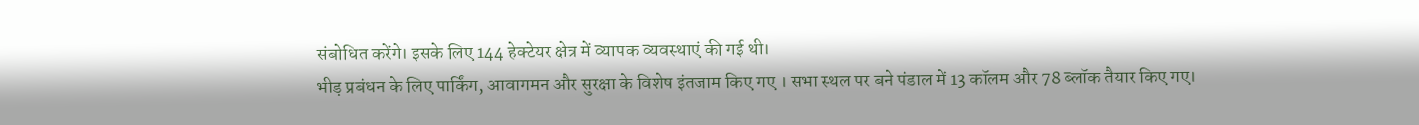संबोधित करेंगे। इसके लिए 144 हेक्टेयर क्षेत्र में व्यापक व्यवस्थाएं की गई थी।
भीड़ प्रबंधन के लिए पार्किंग, आवागमन और सुरक्षा के विशेष इंतजाम किए गए । सभा स्थल पर बने पंडाल में 13 कॉलम और 78 ब्लॉक तैयार किए गए।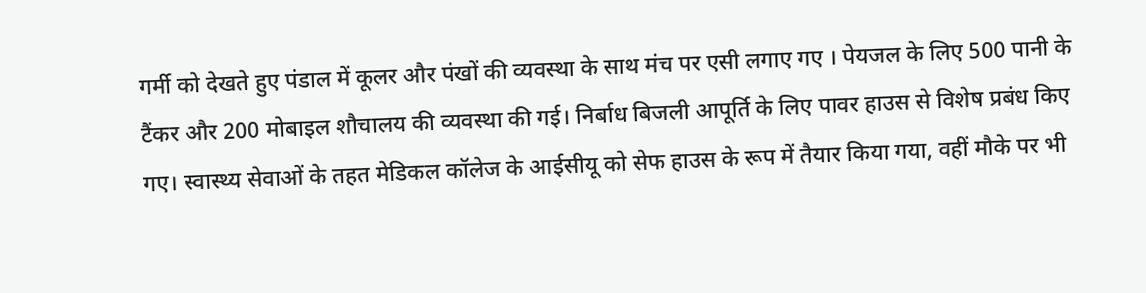गर्मी को देखते हुए पंडाल में कूलर और पंखों की व्यवस्था के साथ मंच पर एसी लगाए गए । पेयजल के लिए 500 पानी के टैंकर और 200 मोबाइल शौचालय की व्यवस्था की गई। निर्बाध बिजली आपूर्ति के लिए पावर हाउस से विशेष प्रबंध किए गए। स्वास्थ्य सेवाओं के तहत मेडिकल कॉलेज के आईसीयू को सेफ हाउस के रूप में तैयार किया गया, वहीं मौके पर भी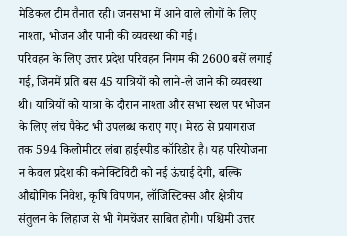मेडिकल टीम तैनात रही। जनसभा में आने वाले लोगों के लिए नाश्ता, भोजन और पानी की व्यवस्था की गई।
परिवहन के लिए उत्तर प्रदेश परिवहन निगम की 2600 बसें लगाई गई, जिनमें प्रति बस 45 यात्रियों को लाने-ले जाने की व्यवस्था थी। यात्रियों को यात्रा के दौरान नाश्ता और सभा स्थल पर भोजन के लिए लंच पैकेट भी उपलब्ध कराए गए। मेरठ से प्रयागराज तक 594 किलोमीटर लंबा हाईस्पीड कॉरिडोर है। यह परियोजना न केवल प्रदेश की कनेक्टिविटी को नई ऊंचाई देगी, बल्कि औद्योगिक निवेश, कृषि विपणन, लॉजिस्टिक्स और क्षेत्रीय संतुलन के लिहाज से भी गेमचेंजर साबित होगी। पश्चिमी उत्तर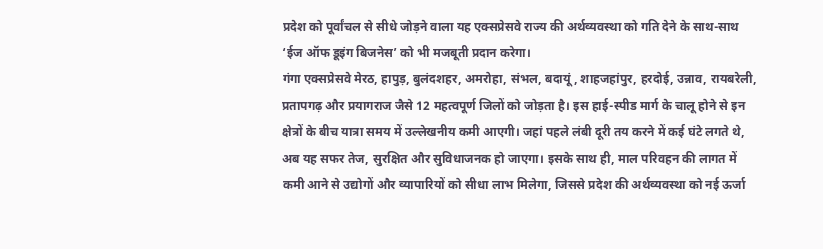प्रदेश को पूर्वांचल से सीधे जोड़ने वाला यह एक्सप्रेसवे राज्य की अर्थव्यवस्था को गति देने के साथ-साथ ‘ईज ऑफ डूइंग बिजनेस’ को भी मजबूती प्रदान करेगा।
गंगा एक्सप्रेसवे मेरठ, हापुड़, बुलंदशहर, अमरोहा, संभल, बदायूं, शाहजहांपुर, हरदोई, उन्नाव, रायबरेली, प्रतापगढ़ और प्रयागराज जैसे 12 महत्वपूर्ण जिलों को जोड़ता है। इस हाई-स्पीड मार्ग के चालू होने से इन क्षेत्रों के बीच यात्रा समय में उल्लेखनीय कमी आएगी। जहां पहले लंबी दूरी तय करने में कई घंटे लगते थे, अब यह सफर तेज, सुरक्षित और सुविधाजनक हो जाएगा। इसके साथ ही, माल परिवहन की लागत में कमी आने से उद्योगों और व्यापारियों को सीधा लाभ मिलेगा, जिससे प्रदेश की अर्थव्यवस्था को नई ऊर्जा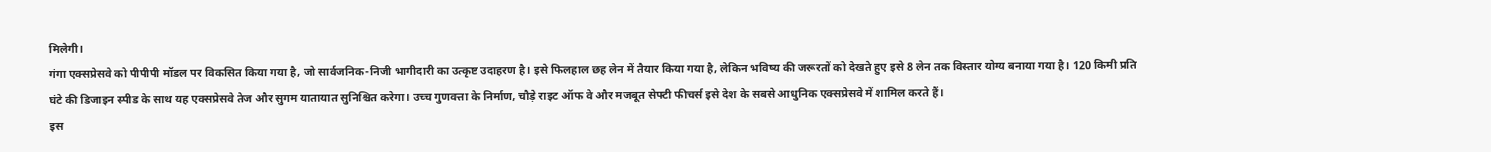मिलेगी।
गंगा एक्सप्रेसवे को पीपीपी मॉडल पर विकसित किया गया है, जो सार्वजनिक-निजी भागीदारी का उत्कृष्ट उदाहरण है। इसे फिलहाल छह लेन में तैयार किया गया है, लेकिन भविष्य की जरूरतों को देखते हुए इसे 8 लेन तक विस्तार योग्य बनाया गया है। 120 किमी प्रति घंटे की डिजाइन स्पीड के साथ यह एक्सप्रेसवे तेज और सुगम यातायात सुनिश्चित करेगा। उच्च गुणवत्ता के निर्माण, चौड़े राइट ऑफ वे और मजबूत सेफ्टी फीचर्स इसे देश के सबसे आधुनिक एक्सप्रेसवे में शामिल करते हैं।
इस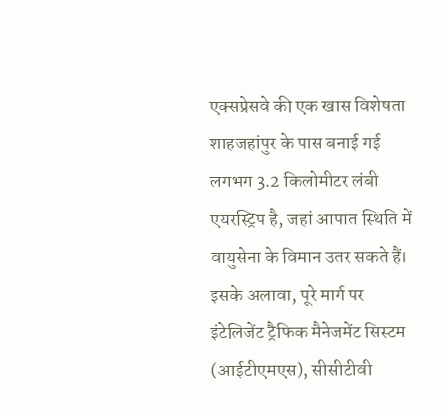एक्सप्रेसवे की एक खास विशेषता शाहजहांपुर के पास बनाई गई लगभग 3.2 किलोमीटर लंबी एयरस्ट्रिप है, जहां आपात स्थिति में वायुसेना के विमान उतर सकते हैं। इसके अलावा, पूरे मार्ग पर इंटेलिजेंट ट्रैफिक मैनेजमेंट सिस्टम (आईटीएमएस), सीसीटीवी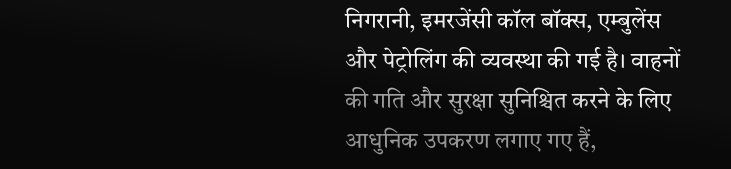निगरानी, इमरजेंसी कॉल बॉक्स, एम्बुलेंस और पेट्रोलिंग की व्यवस्था की गई है। वाहनों की गति और सुरक्षा सुनिश्चित करने के लिए आधुनिक उपकरण लगाए गए हैं,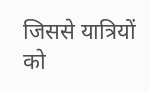जिससे यात्रियों को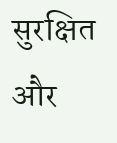सुरक्षित और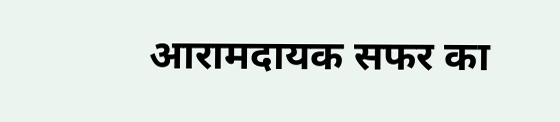आरामदायक सफर का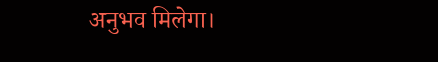अनुभव मिलेगा।